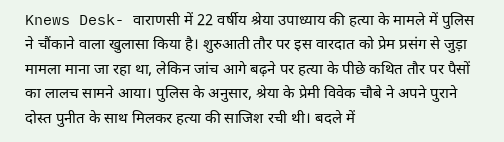Knews Desk- वाराणसी में 22 वर्षीय श्रेया उपाध्याय की हत्या के मामले में पुलिस ने चौंकाने वाला खुलासा किया है। शुरुआती तौर पर इस वारदात को प्रेम प्रसंग से जुड़ा मामला माना जा रहा था, लेकिन जांच आगे बढ़ने पर हत्या के पीछे कथित तौर पर पैसों का लालच सामने आया। पुलिस के अनुसार, श्रेया के प्रेमी विवेक चौबे ने अपने पुराने दोस्त पुनीत के साथ मिलकर हत्या की साजिश रची थी। बदले में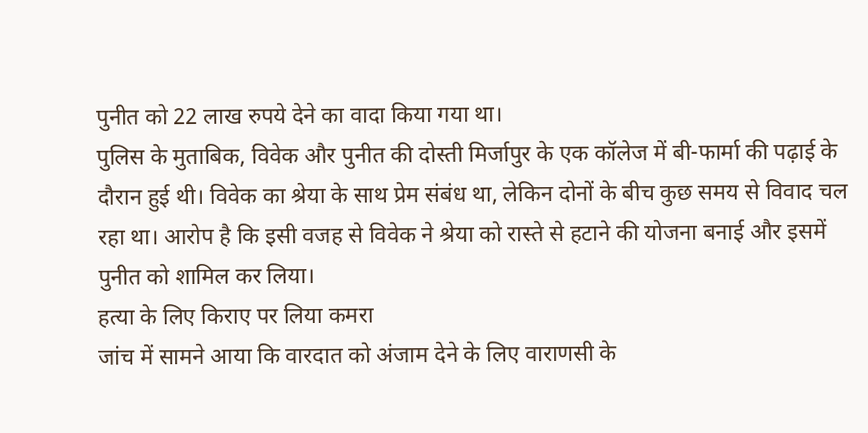पुनीत को 22 लाख रुपये देने का वादा किया गया था।
पुलिस के मुताबिक, विवेक और पुनीत की दोस्ती मिर्जापुर के एक कॉलेज में बी-फार्मा की पढ़ाई के दौरान हुई थी। विवेक का श्रेया के साथ प्रेम संबंध था, लेकिन दोनों के बीच कुछ समय से विवाद चल रहा था। आरोप है कि इसी वजह से विवेक ने श्रेया को रास्ते से हटाने की योजना बनाई और इसमें पुनीत को शामिल कर लिया।
हत्या के लिए किराए पर लिया कमरा
जांच में सामने आया कि वारदात को अंजाम देने के लिए वाराणसी के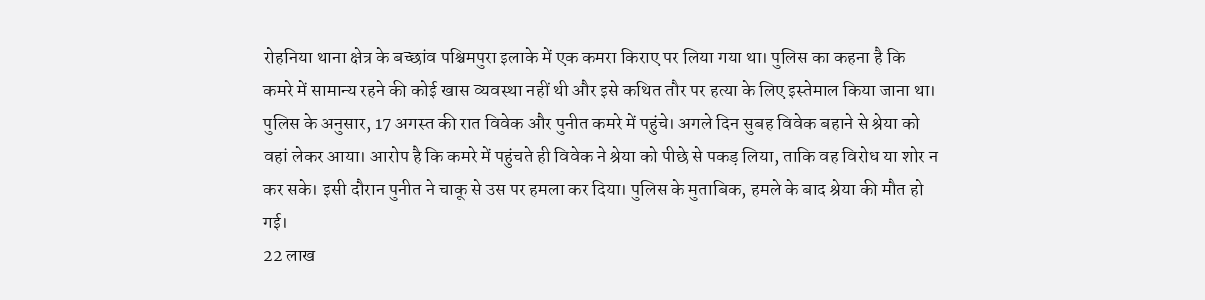रोहनिया थाना क्षेत्र के बच्छांव पश्चिमपुरा इलाके में एक कमरा किराए पर लिया गया था। पुलिस का कहना है कि कमरे में सामान्य रहने की कोई खास व्यवस्था नहीं थी और इसे कथित तौर पर हत्या के लिए इस्तेमाल किया जाना था।
पुलिस के अनुसार, 17 अगस्त की रात विवेक और पुनीत कमरे में पहुंचे। अगले दिन सुबह विवेक बहाने से श्रेया को वहां लेकर आया। आरोप है कि कमरे में पहुंचते ही विवेक ने श्रेया को पीछे से पकड़ लिया, ताकि वह विरोध या शोर न कर सके। इसी दौरान पुनीत ने चाकू से उस पर हमला कर दिया। पुलिस के मुताबिक, हमले के बाद श्रेया की मौत हो गई।
22 लाख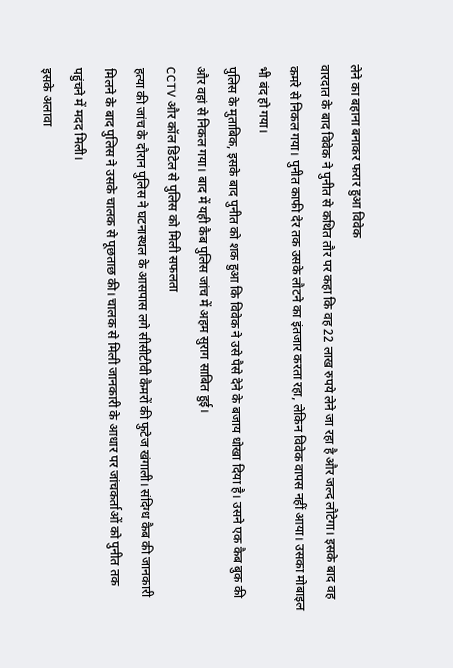लेने का बहाना बनाकर फरार हुआ विवेक
वारदात के बाद विवेक ने पुनीत से कथित तौर पर कहा कि वह 22 लाख रुपये लेने जा रहा है और जल्द लौटेगा। इसके बाद वह कमरे से निकल गया। पुनीत काफी देर तक उसके लौटने का इंतजार करता रहा, लेकिन विवेक वापस नहीं आया। उसका मोबाइल भी बंद हो गया।
पुलिस के मुताबिक, इसके बाद पुनीत को शक हुआ कि विवेक ने उसे पैसे देने के बजाय धोखा दिया है। उसने एक कैब बुक की और वहां से निकल गया। बाद में यही कैब पुलिस जांच में अहम सुराग साबित हुई।
CCTV और कॉल डिटेल से पुलिस को मिली सफलता
हत्या की जांच के दौरान पुलिस ने घटनास्थल के आसपास लगे सीसीटीवी कैमरों की फुटेज खंगाली। संदिग्ध कैब की जानकारी मिलने के बाद पुलिस ने उसके चालक से पूछताछ की। चालक से मिली जानकारी के आधार पर जांचकर्ताओं को पुनीत तक पहुंचने में मदद मिली।
इसके अलावा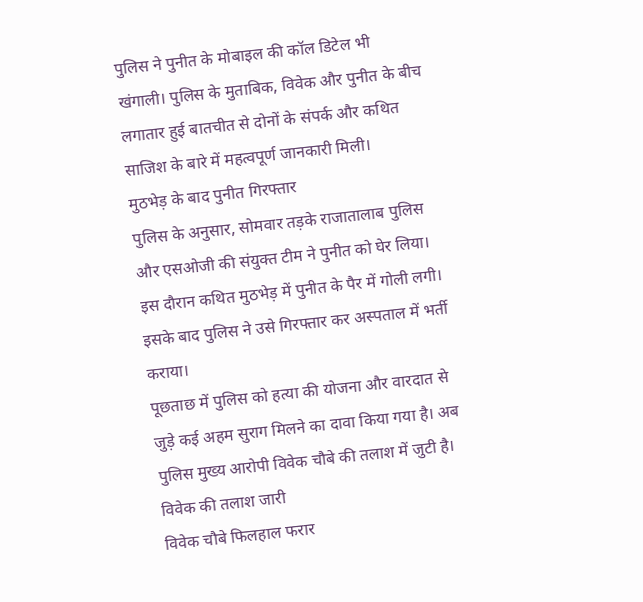पुलिस ने पुनीत के मोबाइल की कॉल डिटेल भी खंगाली। पुलिस के मुताबिक, विवेक और पुनीत के बीच लगातार हुई बातचीत से दोनों के संपर्क और कथित साजिश के बारे में महत्वपूर्ण जानकारी मिली।
मुठभेड़ के बाद पुनीत गिरफ्तार
पुलिस के अनुसार, सोमवार तड़के राजातालाब पुलिस और एसओजी की संयुक्त टीम ने पुनीत को घेर लिया। इस दौरान कथित मुठभेड़ में पुनीत के पैर में गोली लगी। इसके बाद पुलिस ने उसे गिरफ्तार कर अस्पताल में भर्ती कराया।
पूछताछ में पुलिस को हत्या की योजना और वारदात से जुड़े कई अहम सुराग मिलने का दावा किया गया है। अब पुलिस मुख्य आरोपी विवेक चौबे की तलाश में जुटी है।
विवेक की तलाश जारी
विवेक चौबे फिलहाल फरार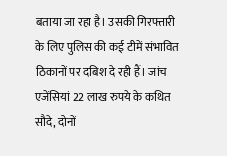बताया जा रहा है। उसकी गिरफ्तारी के लिए पुलिस की कई टीमें संभावित ठिकानों पर दबिश दे रही हैं। जांच एजेंसियां 22 लाख रुपये के कथित सौदे, दोनों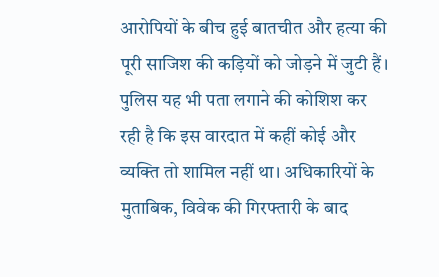आरोपियों के बीच हुई बातचीत और हत्या की पूरी साजिश की कड़ियों को जोड़ने में जुटी हैं।
पुलिस यह भी पता लगाने की कोशिश कर रही है कि इस वारदात में कहीं कोई और व्यक्ति तो शामिल नहीं था। अधिकारियों के मुताबिक, विवेक की गिरफ्तारी के बाद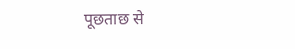पूछताछ से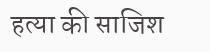हत्या की साजिश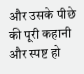और उसके पीछे की पूरी कहानी और स्पष्ट हो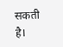सकती है।